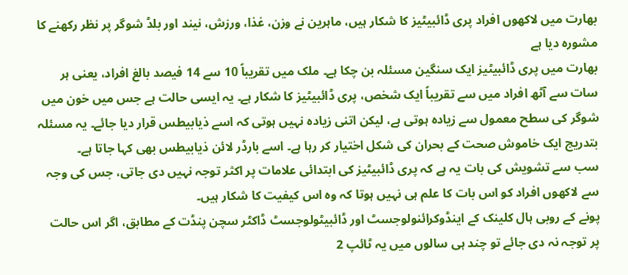بھارت میں لاکھوں افراد پری ڈائبیٹیز کا شکار ہیں، ماہرین نے وزن، غذا، ورزش، نیند اور بلڈ شوگر پر نظر رکھنے کا مشورہ دیا ہے
بھارت میں پری ڈائبیٹیز ایک سنگین مسئلہ بن چکا ہے۔ ملک میں تقریباً 10 سے 14 فیصد بالغ افراد، یعنی ہر سات سے آٹھ افراد میں سے تقریباً ایک شخص، پری ڈائبیٹیز کا شکار ہے۔ یہ ایسی حالت ہے جس میں خون میں شوگر کی سطح معمول سے زیادہ ہوتی ہے، لیکن اتنی زیادہ نہیں ہوتی کہ اسے ذیابیطس قرار دیا جائے۔ یہ مسئلہ بتدریج ایک خاموش صحت کے بحران کی شکل اختیار کر رہا ہے۔ اسے بارڈر لائن ذیابیطس بھی کہا جاتا ہے۔
سب سے تشویش کی بات یہ ہے کہ پری ڈائبیٹیز کی ابتدائی علامات پر اکثر توجہ نہیں دی جاتی، جس کی وجہ سے لاکھوں افراد کو اس بات کا علم ہی نہیں ہوتا کہ وہ اس کیفیت کا شکار ہیں۔
پونے کے روبی ہال کلینک کے اینڈوکرائنولوجسٹ اور ڈائبیٹولوجسٹ ڈاکٹر سچن پنڈت کے مطابق، اگر اس حالت پر توجہ نہ دی جائے تو چند ہی سالوں میں یہ ٹائپ 2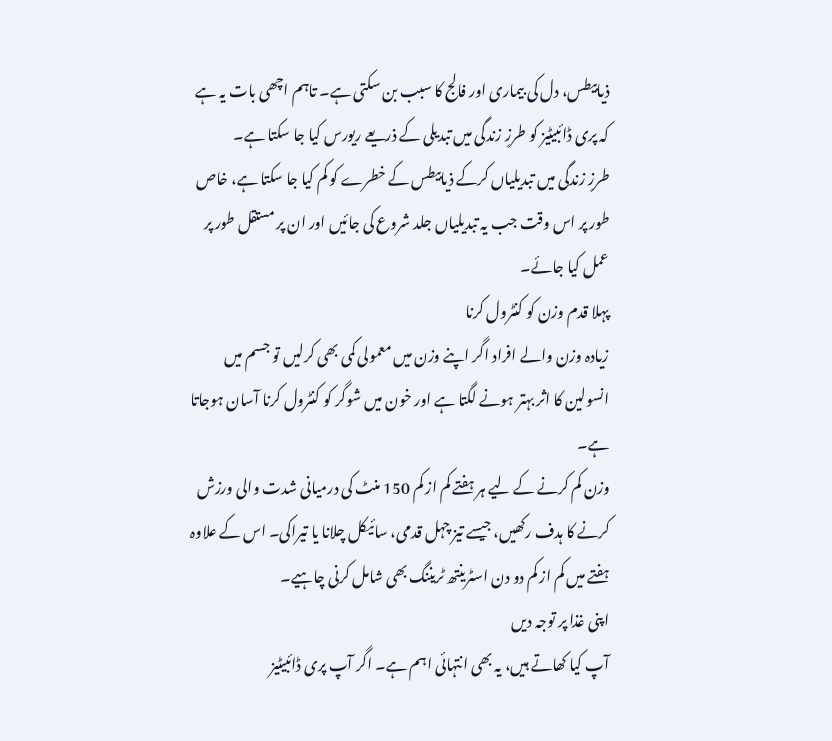ذیابیطس، دل کی بیماری اور فالج کا سبب بن سکتی ہے۔ تاہم اچھی بات یہ ہے کہ پری ڈائبیٹیز کو طرزِ زندگی میں تبدیلی کے ذریعے ریورس کیا جا سکتا ہے۔
طرزِ زندگی میں تبدیلیاں کرکے ذیابیطس کے خطرے کو کم کیا جا سکتا ہے، خاص طور پر اس وقت جب یہ تبدیلیاں جلد شروع کی جائیں اور ان پر مستقل طور پر عمل کیا جائے۔
پہلا قدم وزن کو کنٹرول کرنا
زیادہ وزن والے افراد اگر اپنے وزن میں معمولی کمی بھی کرلیں تو جسم میں انسولین کا اثر بہتر ہونے لگتا ہے اور خون میں شوگر کو کنٹرول کرنا آسان ہوجاتا ہے۔
وزن کم کرنے کے لیے ہر ہفتے کم از کم 150 منٹ کی درمیانی شدت والی ورزش کرنے کا ہدف رکھیں، جیسے تیز چہل قدمی، سائیکل چلانا یا تیراکی۔ اس کے علاوہ ہفتے میں کم از کم دو دن اسٹرینتھ ٹریننگ بھی شامل کرنی چاہیے۔
اپنی غذا پر توجہ دیں
آپ کیا کھاتے ہیں، یہ بھی انتہائی اہم ہے۔ اگر آپ پری ڈائبیٹیز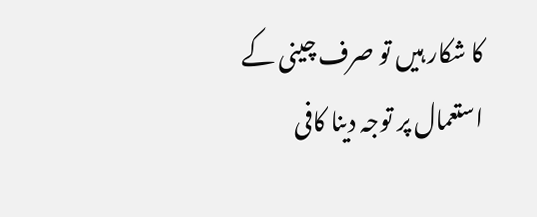کا شکار ہیں تو صرف چینی کے استعمال پر توجہ دینا کافی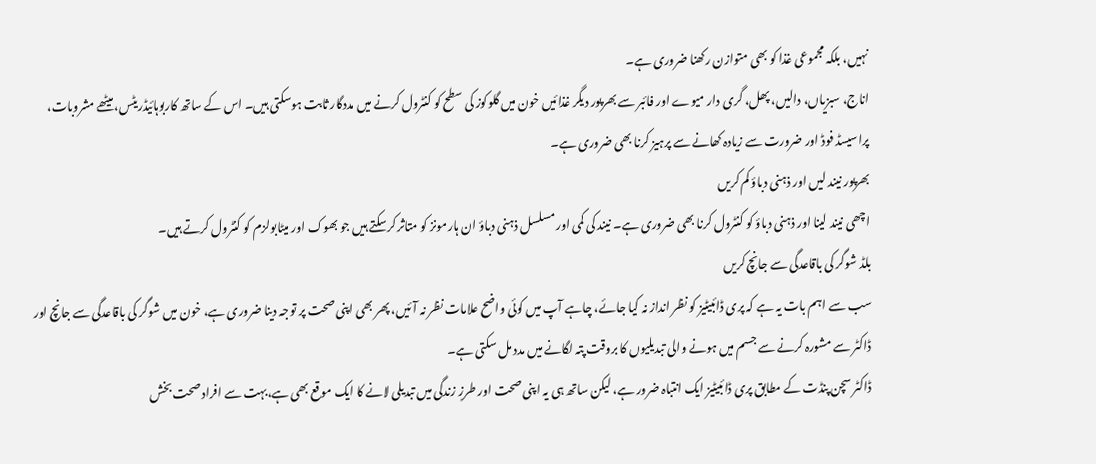نہیں، بلکہ مجموعی غذا کو بھی متوازن رکھنا ضروری ہے۔
اناج، سبزیاں، دالیں، پھل، گری دار میوے اور فائبر سے بھرپور دیگر غذائیں خون میں گلوکوز کی سطح کو کنٹرول کرنے میں مددگار ثابت ہوسکتی ہیں۔ اس کے ساتھ کاربوہائیڈریٹس، میٹھے مشروبات، پراسیسڈ فوڈ اور ضرورت سے زیادہ کھانے سے پرہیز کرنا بھی ضروری ہے۔
بھرپور نیند لیں اور ذہنی دباؤ کم کریں
اچھی نیند لینا اور ذہنی دباؤ کو کنٹرول کرنا بھی ضروری ہے۔ نیند کی کمی اور مسلسل ذہنی دباؤ ان ہارمونز کو متاثر کرسکتے ہیں جو بھوک اور میٹابولزم کو کنٹرول کرتے ہیں۔
بلڈ شوگر کی باقاعدگی سے جانچ کریں
سب سے اہم بات یہ ہے کہ پری ڈائبیٹیز کو نظر انداز نہ کیا جائے، چاہے آپ میں کوئی واضح علامات نظر نہ آئیں، پھر بھی اپنی صحت پر توجہ دینا ضروری ہے، خون میں شوگر کی باقاعدگی سے جانچ اور ڈاکٹر سے مشورہ کرنے سے جسم میں ہونے والی تبدیلیوں کا بروقت پتہ لگانے میں مدد مل سکتی ہے۔
ڈاکٹر سچن پنڈت کے مطابق پری ڈائبیٹیز ایک انتباہ ضرور ہے، لیکن ساتھ ہی یہ اپنی صحت اور طرزِ زندگی میں تبدیلی لانے کا ایک موقع بھی ہے،بہت سے افراد صحت بخش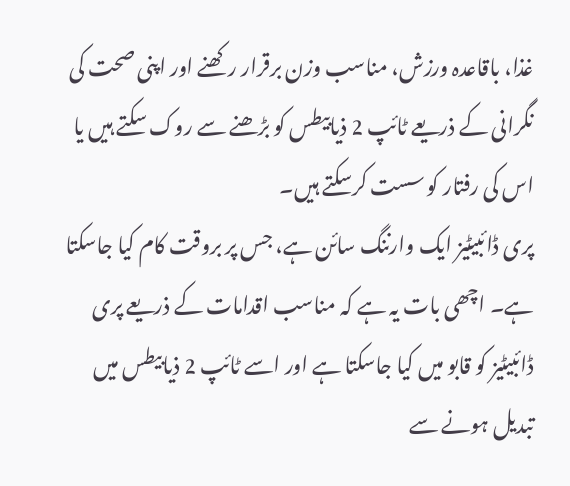غذا، باقاعدہ ورزش، مناسب وزن برقرار رکھنے اور اپنی صحت کی نگرانی کے ذریعے ٹائپ 2 ذیابیطس کو بڑھنے سے روک سکتے ہیں یا اس کی رفتار کو سست کرسکتے ہیں۔
پری ڈائبیٹیز ایک وارننگ سائن ہے، جس پر بروقت کام کیا جاسکتا ہے۔ اچھی بات یہ ہے کہ مناسب اقدامات کے ذریعے پری ڈائبیٹیز کو قابو میں کیا جاسکتا ہے اور اسے ٹائپ 2 ذیابیطس میں تبدیل ہونے سے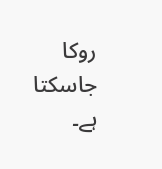روکا جاسکتا ہے۔